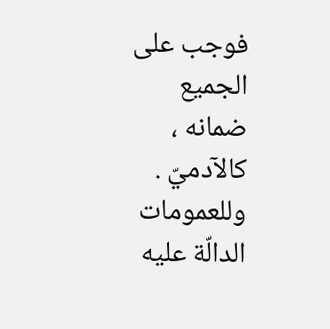فوجب على الجميع ضمانه ، كالآدميّ . وللعمومات الدالّة عليه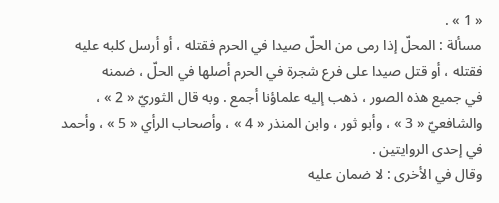« 1 » .
مسألة : المحلّ إذا رمى من الحلّ صيدا في الحرم فقتله ، أو أرسل كلبه عليه فقتله ، أو قتل صيدا على فرع شجرة في الحرم أصلها في الحلّ ، ضمنه
في جميع هذه الصور ، ذهب إليه علماؤنا أجمع . وبه قال الثوريّ « 2 » ، والشافعيّ « 3 » ، وأبو ثور ، وابن المنذر « 4 » ، وأصحاب الرأي « 5 » ، وأحمد في إحدى الروايتين .
وقال في الأخرى : لا ضمان عليه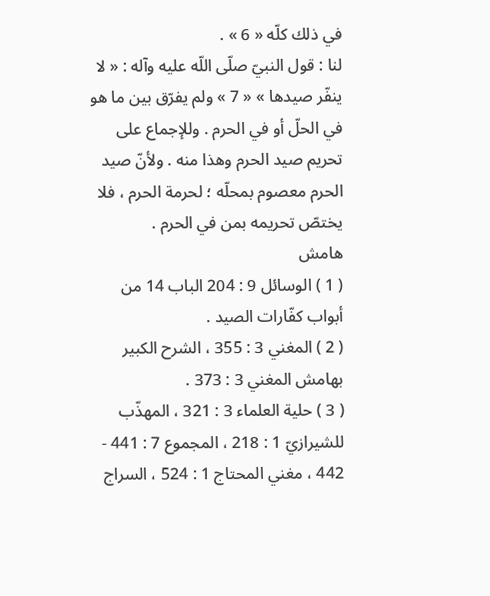في ذلك كلّه « 6 » .
لنا : قول النبيّ صلّى اللّه عليه وآله : « لا ينفّر صيدها » « 7 » ولم يفرّق بين ما هو في الحلّ أو في الحرم . وللإجماع على تحريم صيد الحرم وهذا منه . ولأنّ صيد الحرم معصوم بمحلّه ؛ لحرمة الحرم ، فلا يختصّ تحريمه بمن في الحرم .
هامش
( 1 ) الوسائل 9 : 204 الباب 14 من أبواب كفّارات الصيد .
( 2 ) المغني 3 : 355 ، الشرح الكبير بهامش المغني 3 : 373 .
( 3 ) حلية العلماء 3 : 321 ، المهذّب للشيرازيّ 1 : 218 ، المجموع 7 : 441 - 442 ، مغني المحتاج 1 : 524 ، السراج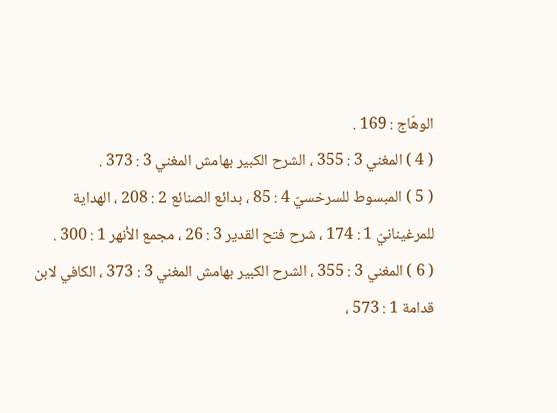الوهّاج : 169 .
( 4 ) المغني 3 : 355 ، الشرح الكبير بهامش المغني 3 : 373 .
( 5 ) المبسوط للسرخسيّ 4 : 85 ، بدائع الصنائع 2 : 208 ، الهداية للمرغينانيّ 1 : 174 ، شرح فتح القدير 3 : 26 ، مجمع الأنهر 1 : 300 .
( 6 ) المغني 3 : 355 ، الشرح الكبير بهامش المغني 3 : 373 ، الكافي لابن قدامة 1 : 573 ،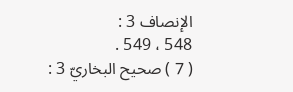الإنصاف 3 :
548 ، 549 .
( 7 ) صحيح البخاريّ 3 :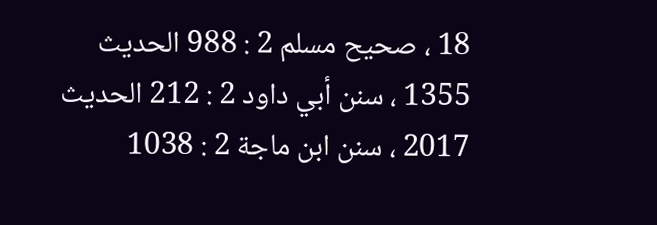18 ، صحيح مسلم 2 : 988 الحديث 1355 ، سنن أبي داود 2 : 212 الحديث 2017 ، سنن ابن ماجة 2 : 1038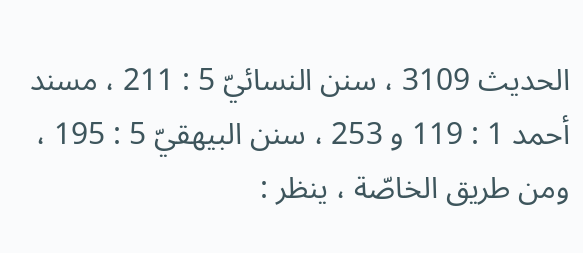الحديث 3109 ، سنن النسائيّ 5 : 211 ، مسند أحمد 1 : 119 و 253 ، سنن البيهقيّ 5 : 195 ، ومن طريق الخاصّة ، ينظر :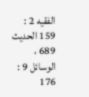الفقيه 2 : 159 الحديث 689 ، الوسائل 9 :
176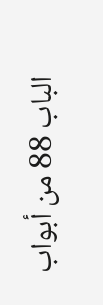الباب 88 من أبواب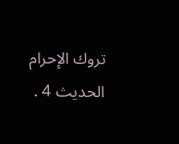تروك الإحرام الحديث 4 .